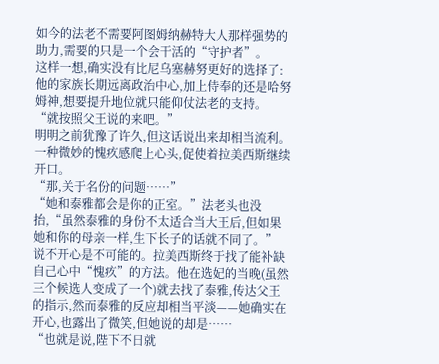如今的法老不需要阿图姆纳赫特大人那样强势的助力,需要的只是一个会干活的“守护者”。
这样一想,确实没有比尼乌塞赫努更好的选择了:他的家族长期远离政治中心,加上侍奉的还是哈努姆神,想要提升地位就只能仰仗法老的支持。
“就按照父王说的来吧。”
明明之前犹豫了许久,但这话说出来却相当流利。一种微妙的愧疚感爬上心头,促使着拉美西斯继续开口。
“那,关于名份的问题……”
“她和泰雅都会是你的正室。”法老头也没抬,“虽然泰雅的身份不太适合当大王后,但如果她和你的母亲一样,生下长子的话就不同了。”
说不开心是不可能的。拉美西斯终于找了能补缺自己心中“愧疚”的方法。他在选妃的当晚(虽然三个候选人变成了一个)就去找了泰雅,传达父王的指示,然而泰雅的反应却相当平淡——她确实在开心,也露出了微笑,但她说的却是……
“也就是说,陛下不日就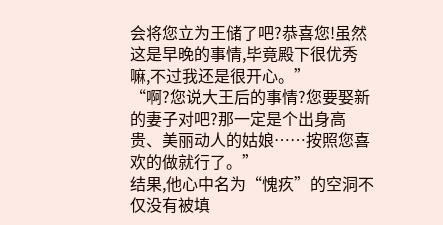会将您立为王储了吧?恭喜您!虽然这是早晚的事情,毕竟殿下很优秀嘛,不过我还是很开心。”
“啊?您说大王后的事情?您要娶新的妻子对吧?那一定是个出身高贵、美丽动人的姑娘……按照您喜欢的做就行了。”
结果,他心中名为“愧疚”的空洞不仅没有被填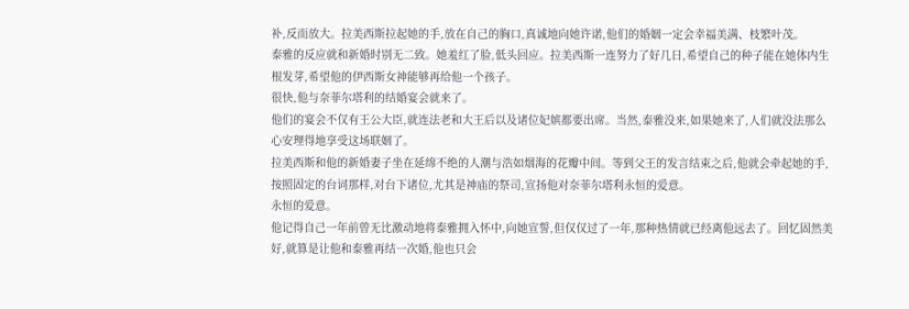补,反而放大。拉美西斯拉起她的手,放在自己的胸口,真诚地向她许诺,他们的婚姻一定会幸福美满、枝繁叶茂。
泰雅的反应就和新婚时别无二致。她羞红了脸,低头回应。拉美西斯一连努力了好几日,希望自己的种子能在她体内生根发芽,希望他的伊西斯女神能够再给他一个孩子。
很快,他与奈菲尔塔利的结婚宴会就来了。
他们的宴会不仅有王公大臣,就连法老和大王后以及诸位妃嫔都要出席。当然,泰雅没来,如果她来了,人们就没法那么心安理得地享受这场联姻了。
拉美西斯和他的新婚妻子坐在延绵不绝的人潮与浩如烟海的花瓣中间。等到父王的发言结束之后,他就会牵起她的手,按照固定的台词那样,对台下诸位,尤其是神庙的祭司,宣扬他对奈菲尔塔利永恒的爱意。
永恒的爱意。
他记得自己一年前曾无比激动地将泰雅拥入怀中,向她宣誓,但仅仅过了一年,那种热情就已经离他远去了。回忆固然美好,就算是让他和泰雅再结一次婚,他也只会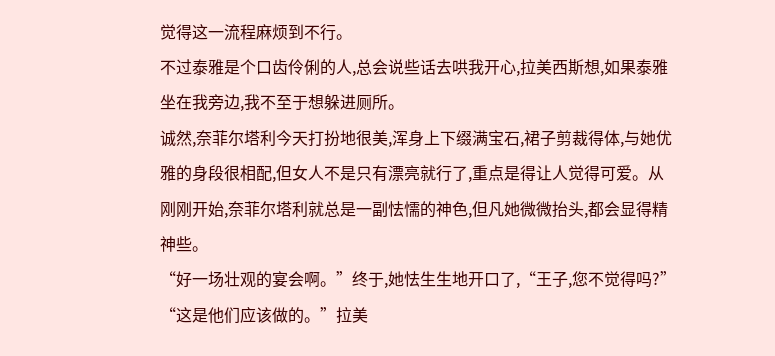觉得这一流程麻烦到不行。
不过泰雅是个口齿伶俐的人,总会说些话去哄我开心,拉美西斯想,如果泰雅坐在我旁边,我不至于想躲进厕所。
诚然,奈菲尔塔利今天打扮地很美,浑身上下缀满宝石,裙子剪裁得体,与她优雅的身段很相配,但女人不是只有漂亮就行了,重点是得让人觉得可爱。从刚刚开始,奈菲尔塔利就总是一副怯懦的神色,但凡她微微抬头,都会显得精神些。
“好一场壮观的宴会啊。”终于,她怯生生地开口了,“王子,您不觉得吗?”
“这是他们应该做的。”拉美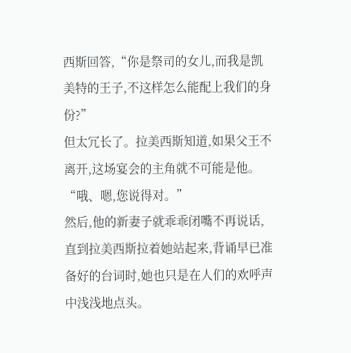西斯回答,“你是祭司的女儿,而我是凯美特的王子,不这样怎么能配上我们的身份?”
但太冗长了。拉美西斯知道,如果父王不离开,这场宴会的主角就不可能是他。
“哦、嗯,您说得对。”
然后,他的新妻子就乖乖闭嘴不再说话,直到拉美西斯拉着她站起来,背诵早已准备好的台词时,她也只是在人们的欢呼声中浅浅地点头。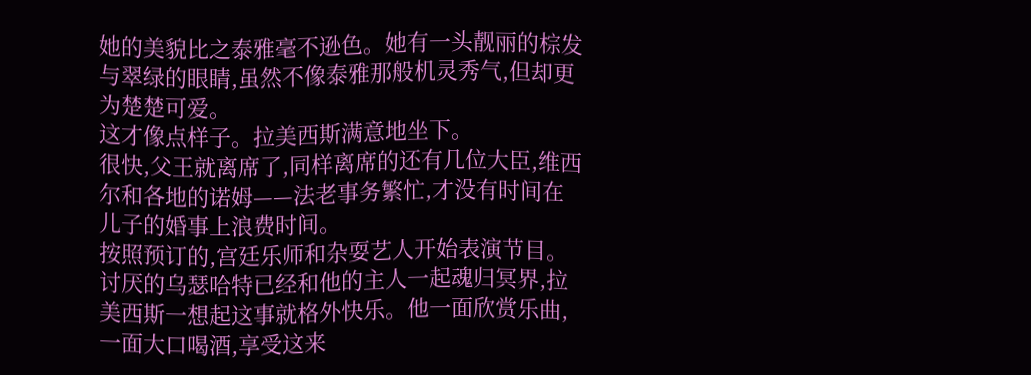她的美貌比之泰雅毫不逊色。她有一头靓丽的棕发与翠绿的眼睛,虽然不像泰雅那般机灵秀气,但却更为楚楚可爱。
这才像点样子。拉美西斯满意地坐下。
很快,父王就离席了,同样离席的还有几位大臣,维西尔和各地的诺姆——法老事务繁忙,才没有时间在儿子的婚事上浪费时间。
按照预订的,宫廷乐师和杂耍艺人开始表演节目。讨厌的乌瑟哈特已经和他的主人一起魂归冥界,拉美西斯一想起这事就格外快乐。他一面欣赏乐曲,一面大口喝酒,享受这来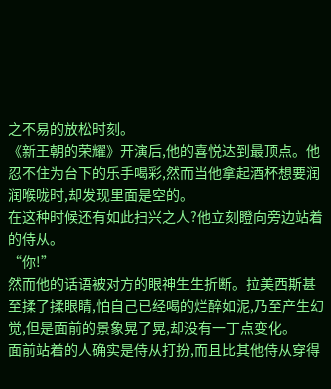之不易的放松时刻。
《新王朝的荣耀》开演后,他的喜悦达到最顶点。他忍不住为台下的乐手喝彩,然而当他拿起酒杯想要润润喉咙时,却发现里面是空的。
在这种时候还有如此扫兴之人?他立刻瞪向旁边站着的侍从。
“你!”
然而他的话语被对方的眼神生生折断。拉美西斯甚至揉了揉眼睛,怕自己已经喝的烂醉如泥,乃至产生幻觉,但是面前的景象晃了晃,却没有一丁点变化。
面前站着的人确实是侍从打扮,而且比其他侍从穿得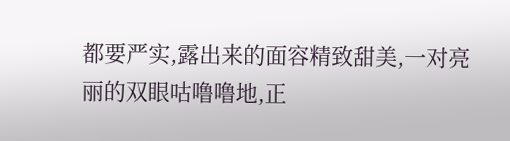都要严实,露出来的面容精致甜美,一对亮丽的双眼咕噜噜地,正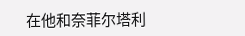在他和奈菲尔塔利